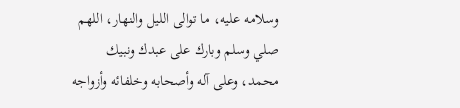وسلامه عليه، ما توالى الليل والنهار، اللهم صلي وسلم وبارك على عبدك ونبيك محمد، وعلى آله وأصحابه وخلفائه وأزواجه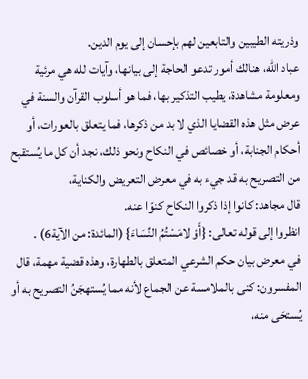وذريته الطيبين والتابعين لهم بإحسان إلى يوم الدين.
عباد الله، هنالك أمور تدعو الحاجة إلى بيانها، وآيات لله هي مرئية ومعلومة مشاهدة، يطيب التذكير بها، فما هو أسلوب القرآن والسنة في عرض مثل هذه القضايا الذي لا بد من ذكرها، فما يتعلق بالعورات، أو أحكام الجنابة، أو خصائص في النكاح ونحو ذلك، نجد أن كل ما يُستقبح من التصريح به قد جيء به في معرض التعريض والكناية،
قال مجاهد: كانوا إذا ذكروا النكاح كنوّا عنه.
انظروا إلى قوله تعالى: {أَوْ لامَسْتُمُ النِّسَاءَ} (المائدة: من الآية6) .
في معرض بيان حكم الشرعي المتعلق بالطهارة، وهذه قضية مهمة، قال المفسرون: كنى بالملامسة عن الجماع لأنه مما يُستهجَنُ التصريح به أو يُستحَى منه،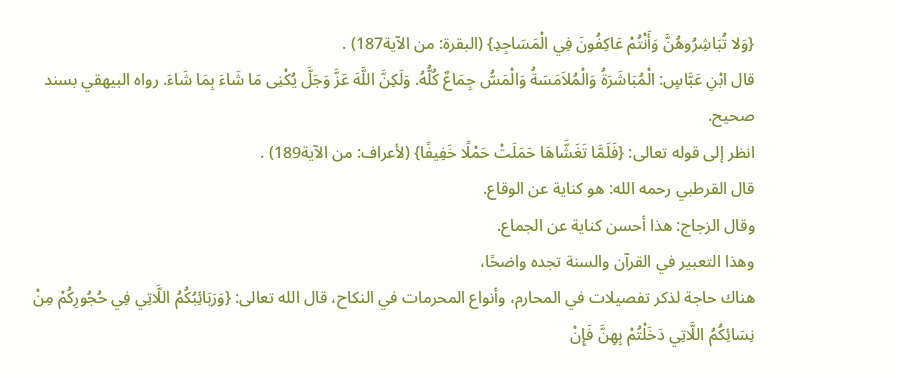{وَلا تُبَاشِرُوهُنَّ وَأَنْتُمْ عَاكِفُونَ فِي الْمَسَاجِدِ} (البقرة: من الآية187) .
قال ابْنِ عَبَّاسٍ: الْمُبَاشَرَةُ وَالْمُلاَمَسَةُ وَالْمَسُّ جِمَاعٌ كُلُّهُ. وَلَكِنَّ اللَّهَ عَزَّ وَجَلَّ يُكْنِى مَا شَاءَ بِمَا شَاءَ. رواه البيهقي بسند صحيح.
انظر إلى قوله تعالى: {فَلَمَّا تَغَشَّاهَا حَمَلَتْ حَمْلًا خَفِيفًا} (لأعراف: من الآية189) .
قال القرطبي رحمه الله: هو كناية عن الوقاع.
وقال الزجاج: هذا أحسن كناية عن الجماع.
وهذا التعبير في القرآن والسنة تجده واضحًا،
هناك حاجة لذكر تفصيلات في المحارم، وأنواع المحرمات في النكاح، قال الله تعالى: {وَرَبَائِبُكُمُ اللَّاتِي فِي حُجُورِكُمْ مِنْ نِسَائِكُمُ اللَّاتِي دَخَلْتُمْ بِهِنَّ فَإِنْ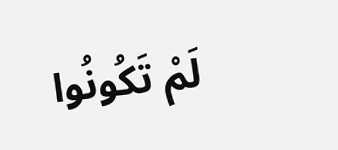لَمْ تَكُونُوا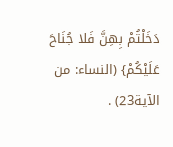دَخَلْتُمْ بِهِنَّ فَلا جُنَاحَ عَلَيْكُمْ} (النساء: من الآية23) .